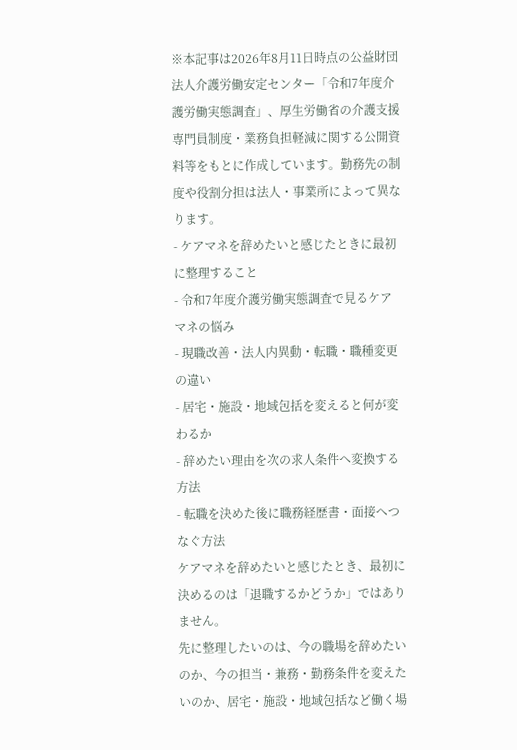※本記事は2026年8月11日時点の公益財団法人介護労働安定センター「令和7年度介護労働実態調査」、厚生労働省の介護支援専門員制度・業務負担軽減に関する公開資料等をもとに作成しています。勤務先の制度や役割分担は法人・事業所によって異なります。
- ケアマネを辞めたいと感じたときに最初に整理すること
- 令和7年度介護労働実態調査で見るケアマネの悩み
- 現職改善・法人内異動・転職・職種変更の違い
- 居宅・施設・地域包括を変えると何が変わるか
- 辞めたい理由を次の求人条件へ変換する方法
- 転職を決めた後に職務経歴書・面接へつなぐ方法
ケアマネを辞めたいと感じたとき、最初に決めるのは「退職するかどうか」ではありません。
先に整理したいのは、今の職場を辞めたいのか、今の担当・兼務・勤務条件を変えたいのか、居宅・施設・地域包括など働く場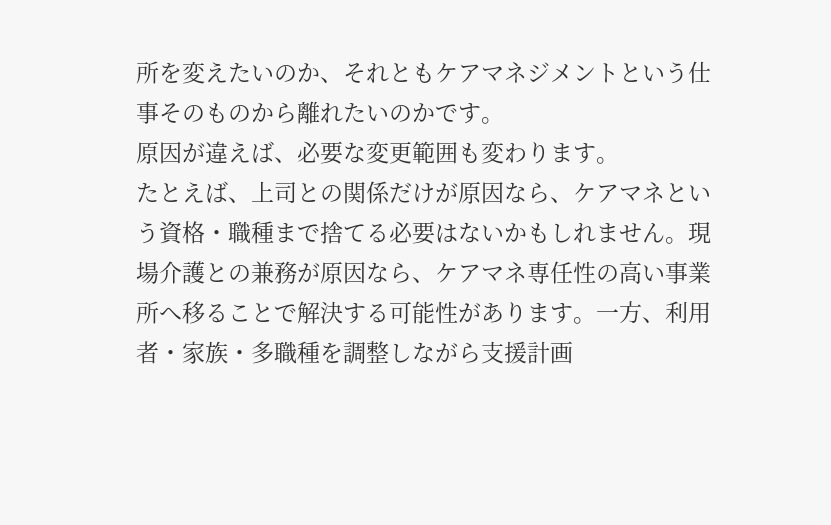所を変えたいのか、それともケアマネジメントという仕事そのものから離れたいのかです。
原因が違えば、必要な変更範囲も変わります。
たとえば、上司との関係だけが原因なら、ケアマネという資格・職種まで捨てる必要はないかもしれません。現場介護との兼務が原因なら、ケアマネ専任性の高い事業所へ移ることで解決する可能性があります。一方、利用者・家族・多職種を調整しながら支援計画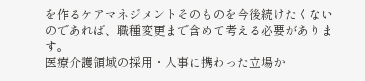を作るケアマネジメントそのものを今後続けたくないのであれば、職種変更まで含めて考える必要があります。
医療介護領域の採用・人事に携わった立場か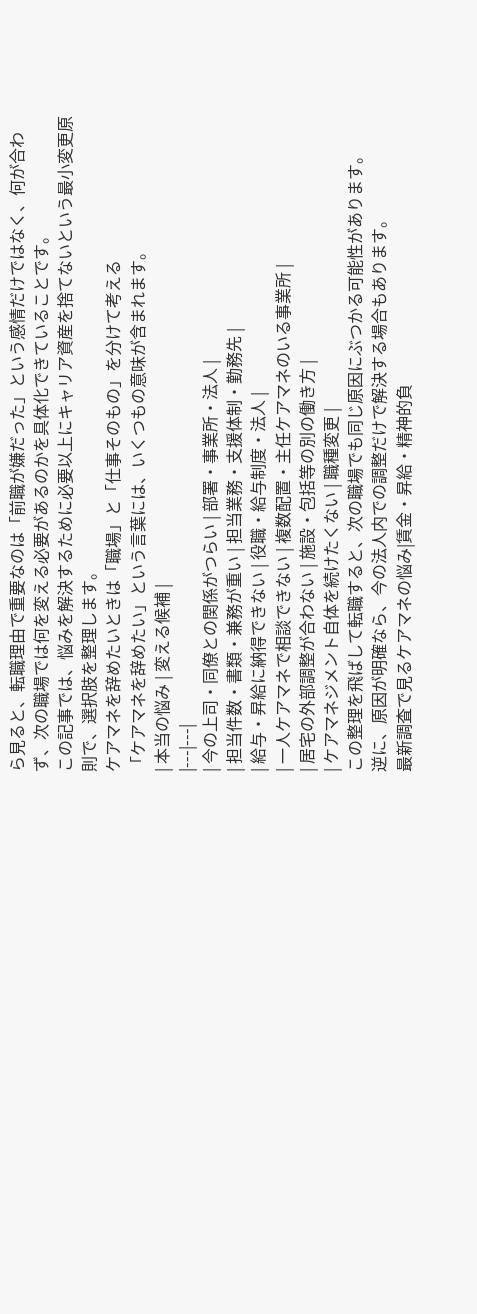ら見ると、転職理由で重要なのは「前職が嫌だった」という感情だけではなく、何が合わず、次の職場では何を変える必要があるのかを具体化できていることです。
この記事では、悩みを解決するために必要以上にキャリア資産を捨てないという最小変更原則で、選択肢を整理します。
ケアマネを辞めたいときは「職場」と「仕事そのもの」を分けて考える
「ケアマネを辞めたい」という言葉には、いくつもの意味が含まれます。
| 本当の悩み | 変える候補 |
|---|---|
| 今の上司・同僚との関係がつらい | 部署・事業所・法人 |
| 担当件数・書類・兼務が重い | 担当業務・支援体制・勤務先 |
| 給与・昇給に納得できない | 役職・給与制度・法人 |
| 一人ケアマネで相談できない | 複数配置・主任ケアマネのいる事業所 |
| 居宅の外部調整が合わない | 施設・包括等の別の働き方 |
| ケアマネジメント自体を続けたくない | 職種変更 |
この整理を飛ばして転職すると、次の職場でも同じ原因にぶつかる可能性があります。
逆に、原因が明確なら、今の法人内での調整だけで解決する場合もあります。
最新調査で見るケアマネの悩み|賃金・昇給・精神的負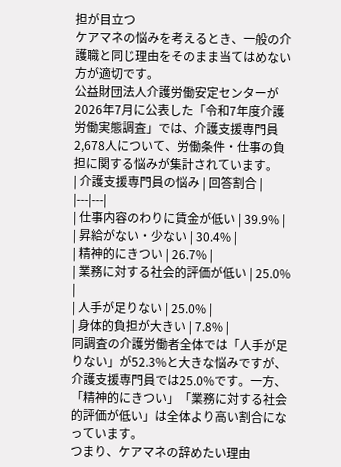担が目立つ
ケアマネの悩みを考えるとき、一般の介護職と同じ理由をそのまま当てはめない方が適切です。
公益財団法人介護労働安定センターが2026年7月に公表した「令和7年度介護労働実態調査」では、介護支援専門員2,678人について、労働条件・仕事の負担に関する悩みが集計されています。
| 介護支援専門員の悩み | 回答割合 |
|---|---|
| 仕事内容のわりに賃金が低い | 39.9% |
| 昇給がない・少ない | 30.4% |
| 精神的にきつい | 26.7% |
| 業務に対する社会的評価が低い | 25.0% |
| 人手が足りない | 25.0% |
| 身体的負担が大きい | 7.8% |
同調査の介護労働者全体では「人手が足りない」が52.3%と大きな悩みですが、介護支援専門員では25.0%です。一方、「精神的にきつい」「業務に対する社会的評価が低い」は全体より高い割合になっています。
つまり、ケアマネの辞めたい理由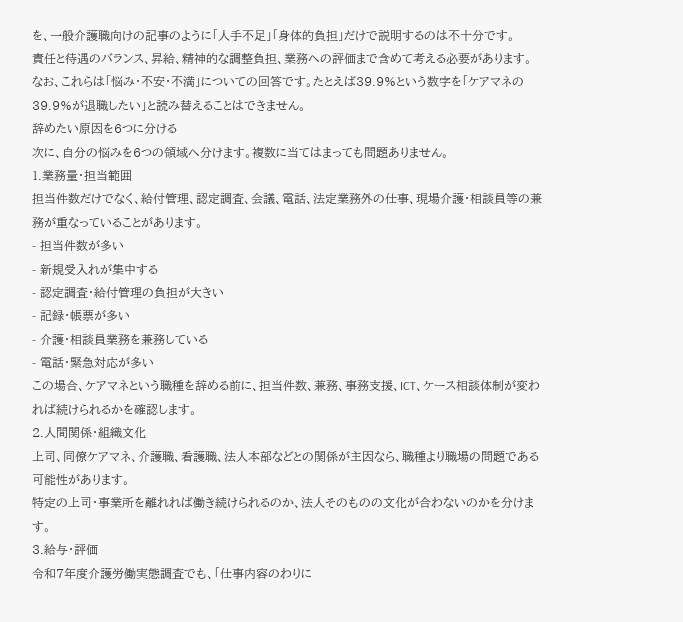を、一般介護職向けの記事のように「人手不足」「身体的負担」だけで説明するのは不十分です。
責任と待遇のバランス、昇給、精神的な調整負担、業務への評価まで含めて考える必要があります。
なお、これらは「悩み・不安・不満」についての回答です。たとえば39.9%という数字を「ケアマネの39.9%が退職したい」と読み替えることはできません。
辞めたい原因を6つに分ける
次に、自分の悩みを6つの領域へ分けます。複数に当てはまっても問題ありません。
1.業務量・担当範囲
担当件数だけでなく、給付管理、認定調査、会議、電話、法定業務外の仕事、現場介護・相談員等の兼務が重なっていることがあります。
- 担当件数が多い
- 新規受入れが集中する
- 認定調査・給付管理の負担が大きい
- 記録・帳票が多い
- 介護・相談員業務を兼務している
- 電話・緊急対応が多い
この場合、ケアマネという職種を辞める前に、担当件数、兼務、事務支援、ICT、ケース相談体制が変われば続けられるかを確認します。
2.人間関係・組織文化
上司、同僚ケアマネ、介護職、看護職、法人本部などとの関係が主因なら、職種より職場の問題である可能性があります。
特定の上司・事業所を離れれば働き続けられるのか、法人そのものの文化が合わないのかを分けます。
3.給与・評価
令和7年度介護労働実態調査でも、「仕事内容のわりに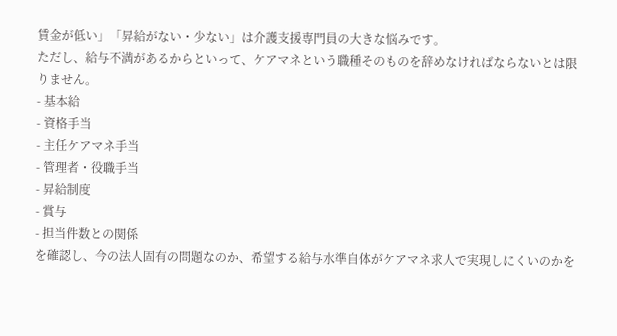賃金が低い」「昇給がない・少ない」は介護支援専門員の大きな悩みです。
ただし、給与不満があるからといって、ケアマネという職種そのものを辞めなければならないとは限りません。
- 基本給
- 資格手当
- 主任ケアマネ手当
- 管理者・役職手当
- 昇給制度
- 賞与
- 担当件数との関係
を確認し、今の法人固有の問題なのか、希望する給与水準自体がケアマネ求人で実現しにくいのかを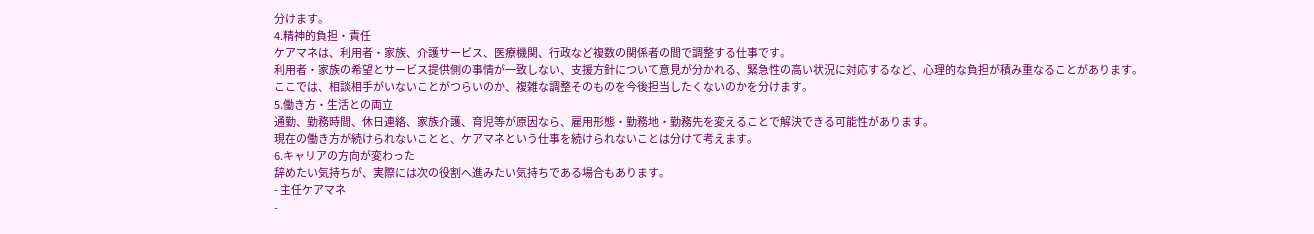分けます。
4.精神的負担・責任
ケアマネは、利用者・家族、介護サービス、医療機関、行政など複数の関係者の間で調整する仕事です。
利用者・家族の希望とサービス提供側の事情が一致しない、支援方針について意見が分かれる、緊急性の高い状況に対応するなど、心理的な負担が積み重なることがあります。
ここでは、相談相手がいないことがつらいのか、複雑な調整そのものを今後担当したくないのかを分けます。
5.働き方・生活との両立
通勤、勤務時間、休日連絡、家族介護、育児等が原因なら、雇用形態・勤務地・勤務先を変えることで解決できる可能性があります。
現在の働き方が続けられないことと、ケアマネという仕事を続けられないことは分けて考えます。
6.キャリアの方向が変わった
辞めたい気持ちが、実際には次の役割へ進みたい気持ちである場合もあります。
- 主任ケアマネ
-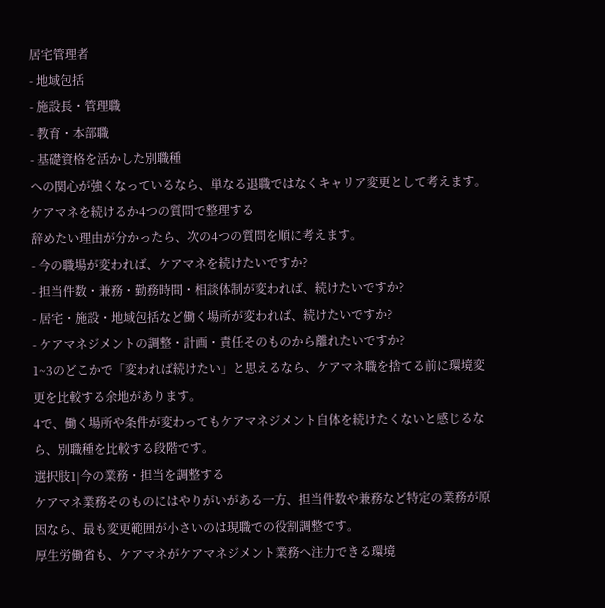居宅管理者
- 地域包括
- 施設長・管理職
- 教育・本部職
- 基礎資格を活かした別職種
への関心が強くなっているなら、単なる退職ではなくキャリア変更として考えます。
ケアマネを続けるか4つの質問で整理する
辞めたい理由が分かったら、次の4つの質問を順に考えます。
- 今の職場が変われば、ケアマネを続けたいですか?
- 担当件数・兼務・勤務時間・相談体制が変われば、続けたいですか?
- 居宅・施設・地域包括など働く場所が変われば、続けたいですか?
- ケアマネジメントの調整・計画・責任そのものから離れたいですか?
1~3のどこかで「変われば続けたい」と思えるなら、ケアマネ職を捨てる前に環境変更を比較する余地があります。
4で、働く場所や条件が変わってもケアマネジメント自体を続けたくないと感じるなら、別職種を比較する段階です。
選択肢1|今の業務・担当を調整する
ケアマネ業務そのものにはやりがいがある一方、担当件数や兼務など特定の業務が原因なら、最も変更範囲が小さいのは現職での役割調整です。
厚生労働省も、ケアマネがケアマネジメント業務へ注力できる環境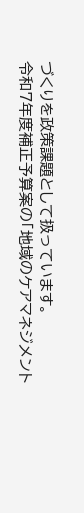づくりを政策課題として扱っています。
令和7年度補正予算案の「地域のケアマネジメント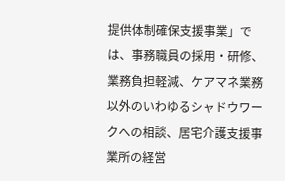提供体制確保支援事業」では、事務職員の採用・研修、業務負担軽減、ケアマネ業務以外のいわゆるシャドウワークへの相談、居宅介護支援事業所の経営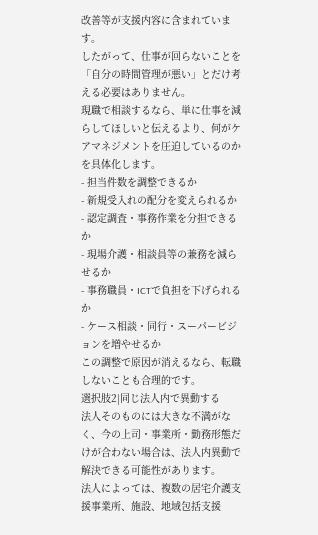改善等が支援内容に含まれています。
したがって、仕事が回らないことを「自分の時間管理が悪い」とだけ考える必要はありません。
現職で相談するなら、単に仕事を減らしてほしいと伝えるより、何がケアマネジメントを圧迫しているのかを具体化します。
- 担当件数を調整できるか
- 新規受入れの配分を変えられるか
- 認定調査・事務作業を分担できるか
- 現場介護・相談員等の兼務を減らせるか
- 事務職員・ICTで負担を下げられるか
- ケース相談・同行・スーパービジョンを増やせるか
この調整で原因が消えるなら、転職しないことも合理的です。
選択肢2|同じ法人内で異動する
法人そのものには大きな不満がなく、今の上司・事業所・勤務形態だけが合わない場合は、法人内異動で解決できる可能性があります。
法人によっては、複数の居宅介護支援事業所、施設、地域包括支援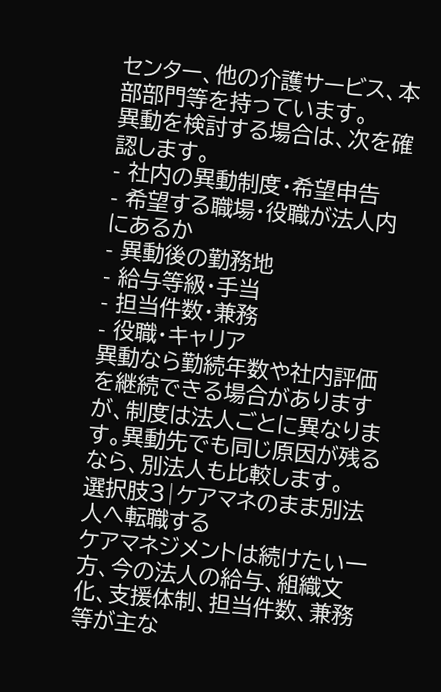センター、他の介護サービス、本部部門等を持っています。
異動を検討する場合は、次を確認します。
- 社内の異動制度・希望申告
- 希望する職場・役職が法人内にあるか
- 異動後の勤務地
- 給与等級・手当
- 担当件数・兼務
- 役職・キャリア
異動なら勤続年数や社内評価を継続できる場合がありますが、制度は法人ごとに異なります。異動先でも同じ原因が残るなら、別法人も比較します。
選択肢3|ケアマネのまま別法人へ転職する
ケアマネジメントは続けたい一方、今の法人の給与、組織文化、支援体制、担当件数、兼務等が主な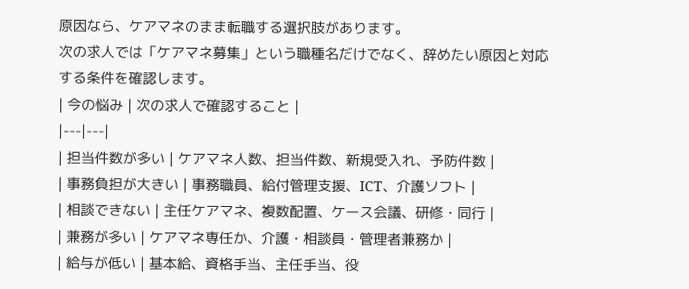原因なら、ケアマネのまま転職する選択肢があります。
次の求人では「ケアマネ募集」という職種名だけでなく、辞めたい原因と対応する条件を確認します。
| 今の悩み | 次の求人で確認すること |
|---|---|
| 担当件数が多い | ケアマネ人数、担当件数、新規受入れ、予防件数 |
| 事務負担が大きい | 事務職員、給付管理支援、ICT、介護ソフト |
| 相談できない | 主任ケアマネ、複数配置、ケース会議、研修・同行 |
| 兼務が多い | ケアマネ専任か、介護・相談員・管理者兼務か |
| 給与が低い | 基本給、資格手当、主任手当、役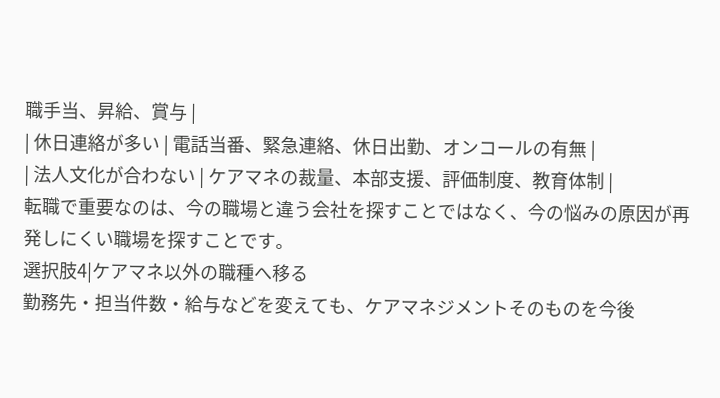職手当、昇給、賞与 |
| 休日連絡が多い | 電話当番、緊急連絡、休日出勤、オンコールの有無 |
| 法人文化が合わない | ケアマネの裁量、本部支援、評価制度、教育体制 |
転職で重要なのは、今の職場と違う会社を探すことではなく、今の悩みの原因が再発しにくい職場を探すことです。
選択肢4|ケアマネ以外の職種へ移る
勤務先・担当件数・給与などを変えても、ケアマネジメントそのものを今後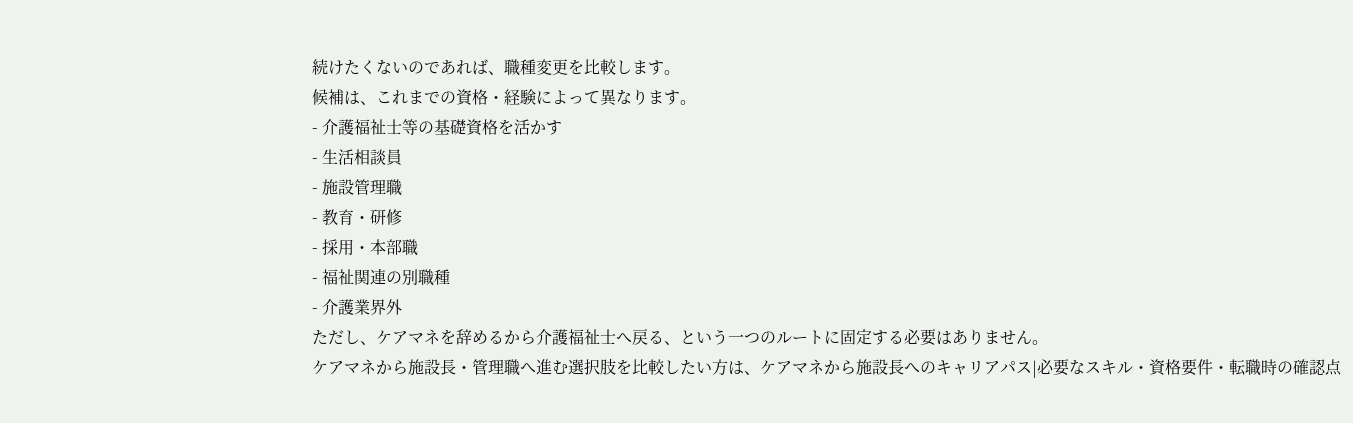続けたくないのであれば、職種変更を比較します。
候補は、これまでの資格・経験によって異なります。
- 介護福祉士等の基礎資格を活かす
- 生活相談員
- 施設管理職
- 教育・研修
- 採用・本部職
- 福祉関連の別職種
- 介護業界外
ただし、ケアマネを辞めるから介護福祉士へ戻る、という一つのルートに固定する必要はありません。
ケアマネから施設長・管理職へ進む選択肢を比較したい方は、ケアマネから施設長へのキャリアパス|必要なスキル・資格要件・転職時の確認点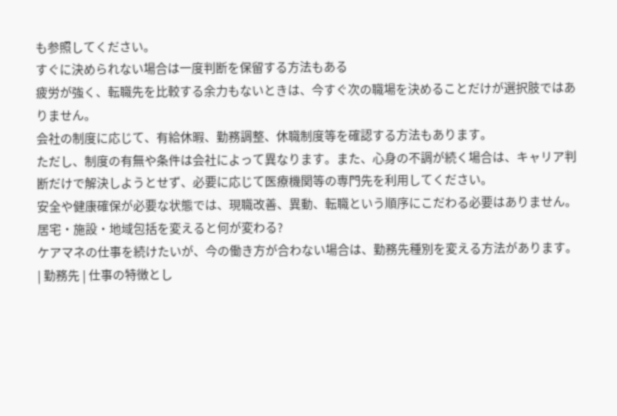も参照してください。
すぐに決められない場合は一度判断を保留する方法もある
疲労が強く、転職先を比較する余力もないときは、今すぐ次の職場を決めることだけが選択肢ではありません。
会社の制度に応じて、有給休暇、勤務調整、休職制度等を確認する方法もあります。
ただし、制度の有無や条件は会社によって異なります。また、心身の不調が続く場合は、キャリア判断だけで解決しようとせず、必要に応じて医療機関等の専門先を利用してください。
安全や健康確保が必要な状態では、現職改善、異動、転職という順序にこだわる必要はありません。
居宅・施設・地域包括を変えると何が変わる?
ケアマネの仕事を続けたいが、今の働き方が合わない場合は、勤務先種別を変える方法があります。
| 勤務先 | 仕事の特徴とし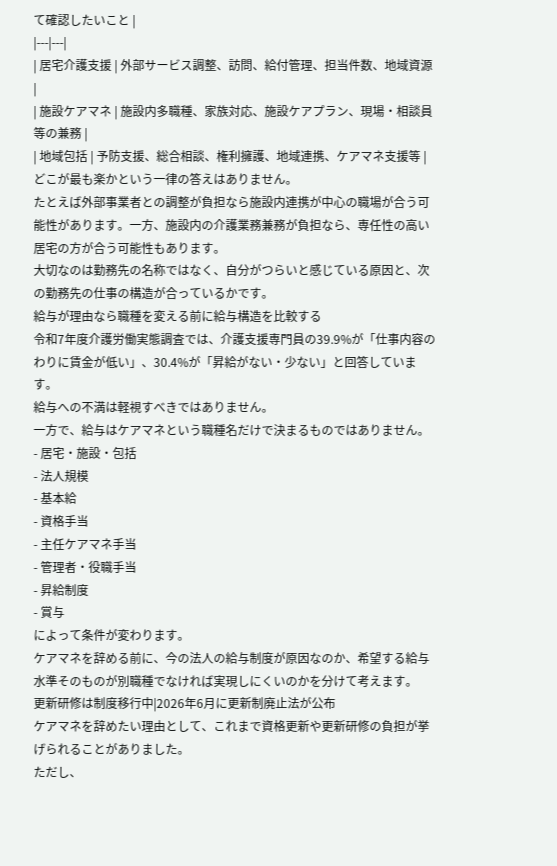て確認したいこと |
|---|---|
| 居宅介護支援 | 外部サービス調整、訪問、給付管理、担当件数、地域資源 |
| 施設ケアマネ | 施設内多職種、家族対応、施設ケアプラン、現場・相談員等の兼務 |
| 地域包括 | 予防支援、総合相談、権利擁護、地域連携、ケアマネ支援等 |
どこが最も楽かという一律の答えはありません。
たとえば外部事業者との調整が負担なら施設内連携が中心の職場が合う可能性があります。一方、施設内の介護業務兼務が負担なら、専任性の高い居宅の方が合う可能性もあります。
大切なのは勤務先の名称ではなく、自分がつらいと感じている原因と、次の勤務先の仕事の構造が合っているかです。
給与が理由なら職種を変える前に給与構造を比較する
令和7年度介護労働実態調査では、介護支援専門員の39.9%が「仕事内容のわりに賃金が低い」、30.4%が「昇給がない・少ない」と回答しています。
給与への不満は軽視すべきではありません。
一方で、給与はケアマネという職種名だけで決まるものではありません。
- 居宅・施設・包括
- 法人規模
- 基本給
- 資格手当
- 主任ケアマネ手当
- 管理者・役職手当
- 昇給制度
- 賞与
によって条件が変わります。
ケアマネを辞める前に、今の法人の給与制度が原因なのか、希望する給与水準そのものが別職種でなければ実現しにくいのかを分けて考えます。
更新研修は制度移行中|2026年6月に更新制廃止法が公布
ケアマネを辞めたい理由として、これまで資格更新や更新研修の負担が挙げられることがありました。
ただし、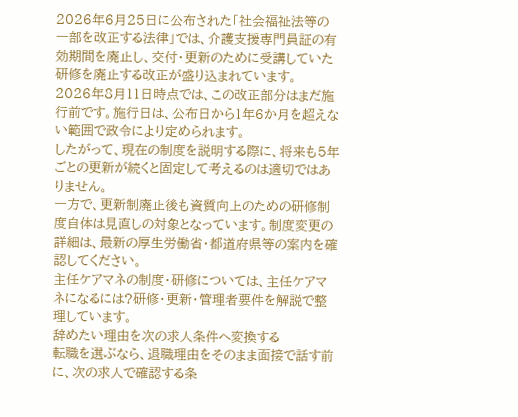2026年6月25日に公布された「社会福祉法等の一部を改正する法律」では、介護支援専門員証の有効期間を廃止し、交付・更新のために受講していた研修を廃止する改正が盛り込まれています。
2026年8月11日時点では、この改正部分はまだ施行前です。施行日は、公布日から1年6か月を超えない範囲で政令により定められます。
したがって、現在の制度を説明する際に、将来も5年ごとの更新が続くと固定して考えるのは適切ではありません。
一方で、更新制廃止後も資質向上のための研修制度自体は見直しの対象となっています。制度変更の詳細は、最新の厚生労働省・都道府県等の案内を確認してください。
主任ケアマネの制度・研修については、主任ケアマネになるには?研修・更新・管理者要件を解説で整理しています。
辞めたい理由を次の求人条件へ変換する
転職を選ぶなら、退職理由をそのまま面接で話す前に、次の求人で確認する条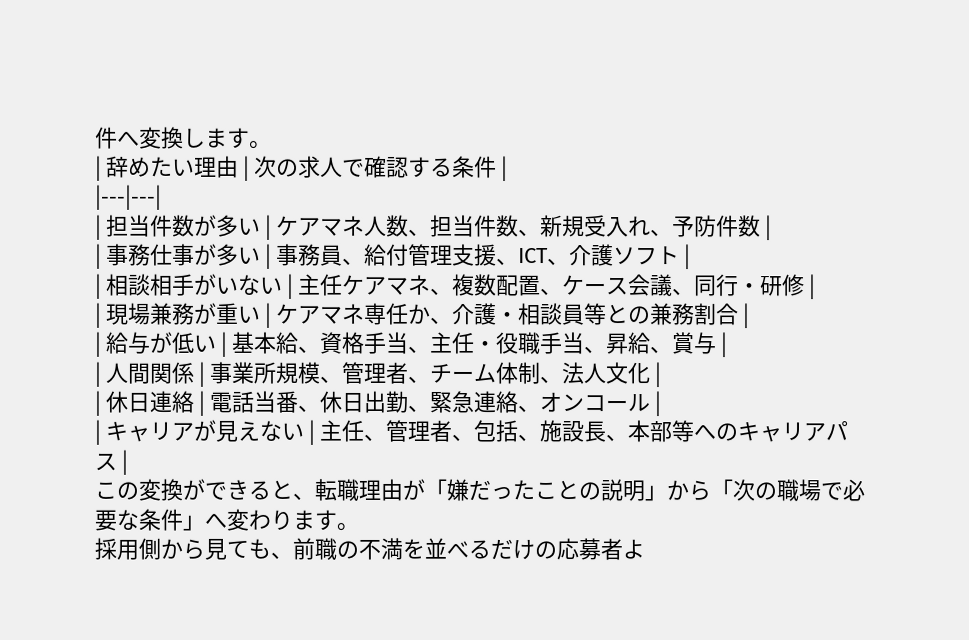件へ変換します。
| 辞めたい理由 | 次の求人で確認する条件 |
|---|---|
| 担当件数が多い | ケアマネ人数、担当件数、新規受入れ、予防件数 |
| 事務仕事が多い | 事務員、給付管理支援、ICT、介護ソフト |
| 相談相手がいない | 主任ケアマネ、複数配置、ケース会議、同行・研修 |
| 現場兼務が重い | ケアマネ専任か、介護・相談員等との兼務割合 |
| 給与が低い | 基本給、資格手当、主任・役職手当、昇給、賞与 |
| 人間関係 | 事業所規模、管理者、チーム体制、法人文化 |
| 休日連絡 | 電話当番、休日出勤、緊急連絡、オンコール |
| キャリアが見えない | 主任、管理者、包括、施設長、本部等へのキャリアパス |
この変換ができると、転職理由が「嫌だったことの説明」から「次の職場で必要な条件」へ変わります。
採用側から見ても、前職の不満を並べるだけの応募者よ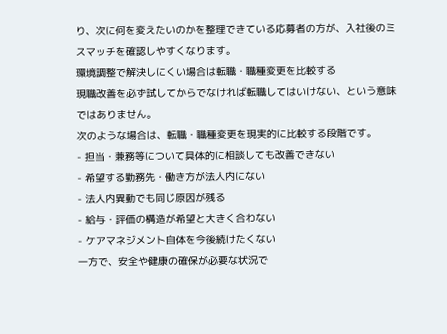り、次に何を変えたいのかを整理できている応募者の方が、入社後のミスマッチを確認しやすくなります。
環境調整で解決しにくい場合は転職・職種変更を比較する
現職改善を必ず試してからでなければ転職してはいけない、という意味ではありません。
次のような場合は、転職・職種変更を現実的に比較する段階です。
- 担当・兼務等について具体的に相談しても改善できない
- 希望する勤務先・働き方が法人内にない
- 法人内異動でも同じ原因が残る
- 給与・評価の構造が希望と大きく合わない
- ケアマネジメント自体を今後続けたくない
一方で、安全や健康の確保が必要な状況で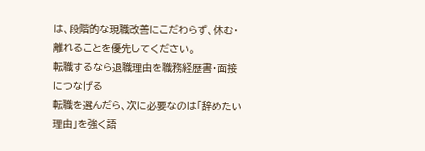は、段階的な現職改善にこだわらず、休む・離れることを優先してください。
転職するなら退職理由を職務経歴書・面接につなげる
転職を選んだら、次に必要なのは「辞めたい理由」を強く語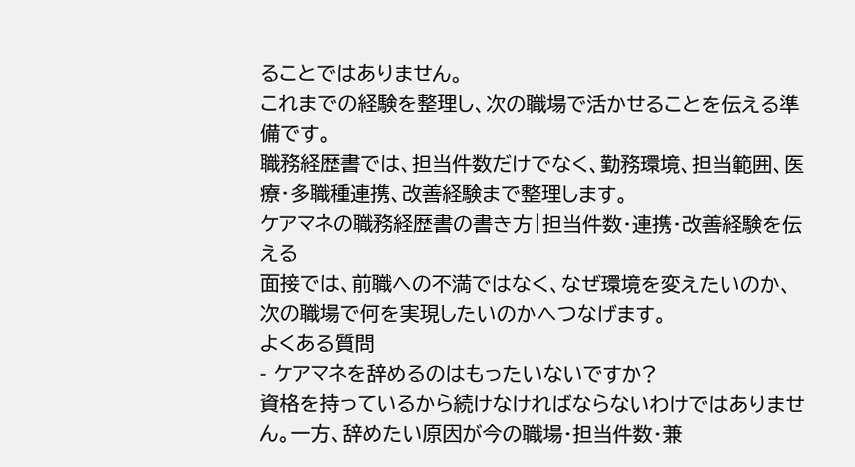ることではありません。
これまでの経験を整理し、次の職場で活かせることを伝える準備です。
職務経歴書では、担当件数だけでなく、勤務環境、担当範囲、医療・多職種連携、改善経験まで整理します。
ケアマネの職務経歴書の書き方|担当件数・連携・改善経験を伝える
面接では、前職への不満ではなく、なぜ環境を変えたいのか、次の職場で何を実現したいのかへつなげます。
よくある質問
- ケアマネを辞めるのはもったいないですか?
資格を持っているから続けなければならないわけではありません。一方、辞めたい原因が今の職場・担当件数・兼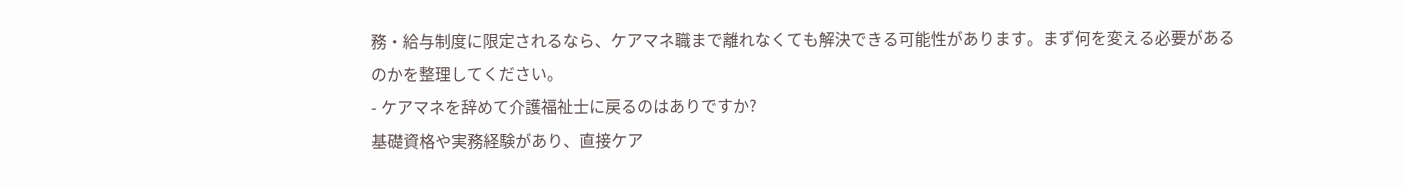務・給与制度に限定されるなら、ケアマネ職まで離れなくても解決できる可能性があります。まず何を変える必要があるのかを整理してください。
- ケアマネを辞めて介護福祉士に戻るのはありですか?
基礎資格や実務経験があり、直接ケア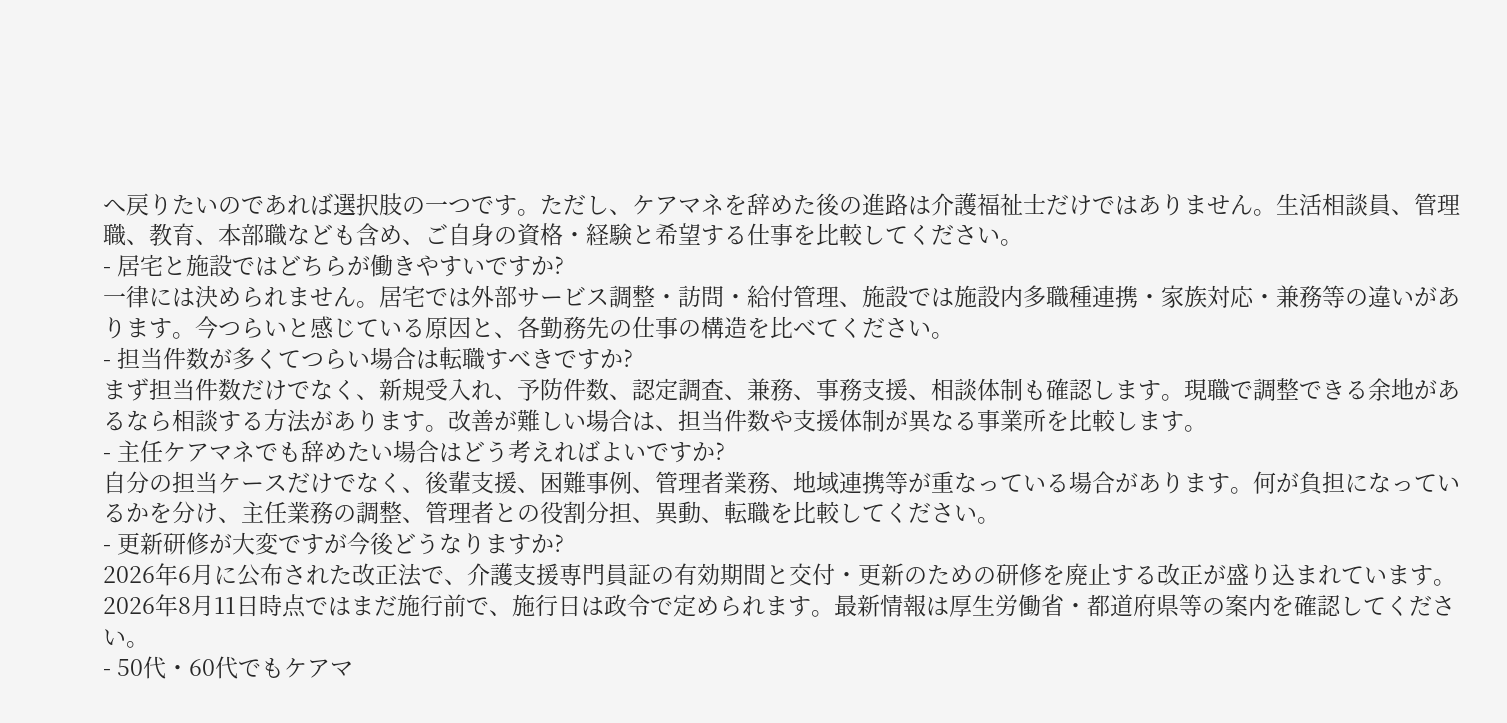へ戻りたいのであれば選択肢の一つです。ただし、ケアマネを辞めた後の進路は介護福祉士だけではありません。生活相談員、管理職、教育、本部職なども含め、ご自身の資格・経験と希望する仕事を比較してください。
- 居宅と施設ではどちらが働きやすいですか?
一律には決められません。居宅では外部サービス調整・訪問・給付管理、施設では施設内多職種連携・家族対応・兼務等の違いがあります。今つらいと感じている原因と、各勤務先の仕事の構造を比べてください。
- 担当件数が多くてつらい場合は転職すべきですか?
まず担当件数だけでなく、新規受入れ、予防件数、認定調査、兼務、事務支援、相談体制も確認します。現職で調整できる余地があるなら相談する方法があります。改善が難しい場合は、担当件数や支援体制が異なる事業所を比較します。
- 主任ケアマネでも辞めたい場合はどう考えればよいですか?
自分の担当ケースだけでなく、後輩支援、困難事例、管理者業務、地域連携等が重なっている場合があります。何が負担になっているかを分け、主任業務の調整、管理者との役割分担、異動、転職を比較してください。
- 更新研修が大変ですが今後どうなりますか?
2026年6月に公布された改正法で、介護支援専門員証の有効期間と交付・更新のための研修を廃止する改正が盛り込まれています。2026年8月11日時点ではまだ施行前で、施行日は政令で定められます。最新情報は厚生労働省・都道府県等の案内を確認してください。
- 50代・60代でもケアマ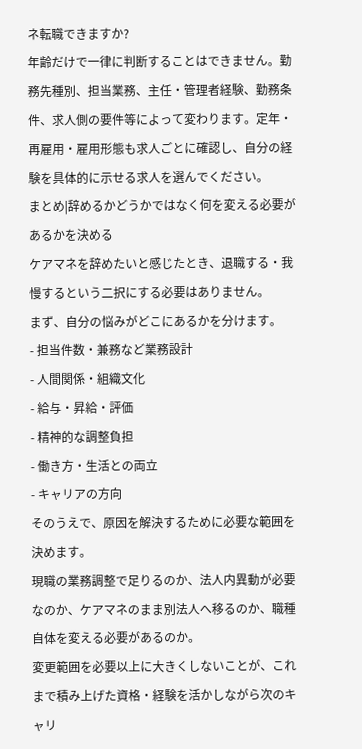ネ転職できますか?
年齢だけで一律に判断することはできません。勤務先種別、担当業務、主任・管理者経験、勤務条件、求人側の要件等によって変わります。定年・再雇用・雇用形態も求人ごとに確認し、自分の経験を具体的に示せる求人を選んでください。
まとめ|辞めるかどうかではなく何を変える必要があるかを決める
ケアマネを辞めたいと感じたとき、退職する・我慢するという二択にする必要はありません。
まず、自分の悩みがどこにあるかを分けます。
- 担当件数・兼務など業務設計
- 人間関係・組織文化
- 給与・昇給・評価
- 精神的な調整負担
- 働き方・生活との両立
- キャリアの方向
そのうえで、原因を解決するために必要な範囲を決めます。
現職の業務調整で足りるのか、法人内異動が必要なのか、ケアマネのまま別法人へ移るのか、職種自体を変える必要があるのか。
変更範囲を必要以上に大きくしないことが、これまで積み上げた資格・経験を活かしながら次のキャリ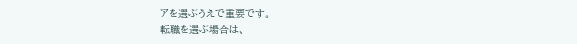アを選ぶうえで重要です。
転職を選ぶ場合は、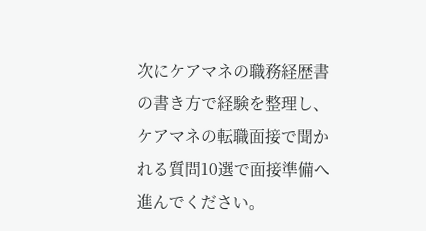次にケアマネの職務経歴書の書き方で経験を整理し、ケアマネの転職面接で聞かれる質問10選で面接準備へ進んでください。